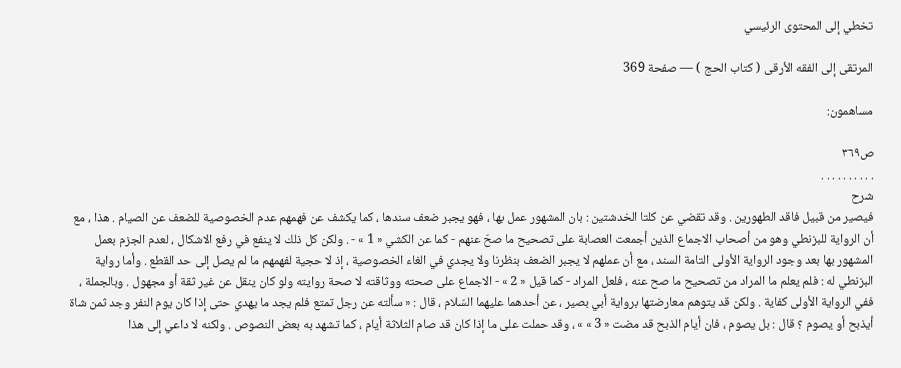تخطي إلى المحتوى الرئيسي

المرتقى إلى الفقه الأرقى ( كتاب الحج ) — صفحة 369

مساهمون:

ص٣٦٩
. . . . . . . . . .
شرح
فيصير من قبيل فاقد الطهورين . وقد تقضي عن كلتا الخدشتين : بان المشهور عمل بها ، فهو يجبر ضعف سندها ، كما يكشف عن فهمهم عدم الخصوصية للضعف عن الصيام . هذا ، مع أن الرواية للبزنطي وهو من أصحاب الاجماع الذين أجمعت العصابة على تصحيح ما صحّ عنهم - كما عن الكشي « 1 » - . ولكن كل ذلك لا ينفع في رفع الاشكال ، لعدم الجزم بعمل المشهور بها بعد وجود الرواية الأولى التامة السند ، مع أن عملهم لا يجبر الضعف بنظرنا ولا يجدي في الغاء الخصوصية ، إذ لا حجية لفهمهم ما لم يصل إلى حد القطع . وأما رواية البزنطي له : فلم يعلم ما المراد من تصحيح ما صح عنه ، فلعل المراد - كما قيل « 2 » - الاجماع على صحته ووثاقته لا صحة روايته ولو كان ينقل عن غير ثقة أو مجهول . وبالجملة ، ففي الرواية الأولى كفاية . ولكن قد يتوهم معارضتها برواية أبي بصير ، عن أحدهما عليهما السّلام ، قال : « سألته عن رجل تمتع فلم يجد ما يهدي حتى إذا كان يوم النفر وجد ثمن شاة أيذبح أو يصوم ؟ قال : بل يصوم ، فان أيام الذبح قد مضت « 3 » » ، وقد حملت على ما إذا كان قد صام الثلاثة أيام ، كما تشهد به بعض النصوص . ولكنه لا داعي إلى هذا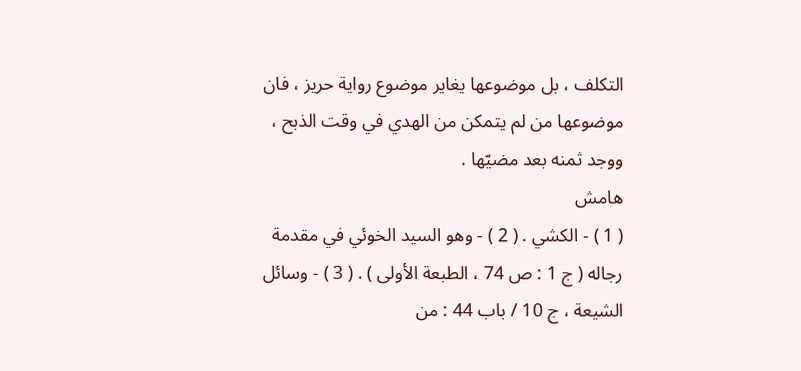التكلف ، بل موضوعها يغاير موضوع رواية حريز ، فان موضوعها من لم يتمكن من الهدي في وقت الذبح ، ووجد ثمنه بعد مضيّها .
هامش
( 1 ) - الكشي . ( 2 ) - وهو السيد الخوئي في مقدمة رجاله ( ج 1 : ص 74 ، الطبعة الأولى ) . ( 3 ) - وسائل الشيعة ، ج 10 / باب 44 : من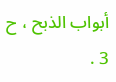أبواب الذبح ، ح 3 .